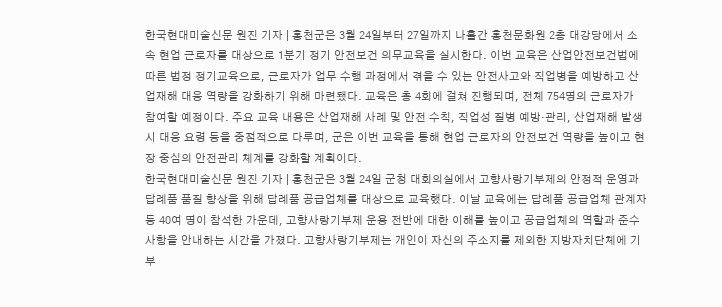한국현대미술신문 원진 기자 | 홍천군은 3월 24일부터 27일까지 나흘간 홍천문화원 2층 대강당에서 소속 현업 근로자를 대상으로 1분기 정기 안전보건 의무교육을 실시한다. 이번 교육은 산업안전보건법에 따른 법정 정기교육으로, 근로자가 업무 수행 과정에서 겪을 수 있는 안전사고와 직업병을 예방하고 산업재해 대응 역량을 강화하기 위해 마련됐다. 교육은 총 4회에 걸쳐 진행되며, 전체 754명의 근로자가 참여할 예정이다. 주요 교육 내용은 산업재해 사례 및 안전 수칙, 직업성 질병 예방·관리, 산업재해 발생 시 대응 요령 등을 중점적으로 다루며, 군은 이번 교육을 통해 현업 근로자의 안전보건 역량을 높이고 현장 중심의 안전관리 체계를 강화할 계획이다.
한국현대미술신문 원진 기자 | 홍천군은 3월 24일 군청 대회의실에서 고향사랑기부제의 안정적 운영과 답례품 품질 향상을 위해 답례품 공급업체를 대상으로 교육했다. 이날 교육에는 답례품 공급업체 관계자 등 40여 명이 참석한 가운데, 고향사랑기부제 운용 전반에 대한 이해를 높이고 공급업체의 역할과 준수사항을 안내하는 시간을 가졌다. 고향사랑기부제는 개인이 자신의 주소지를 제외한 지방자치단체에 기부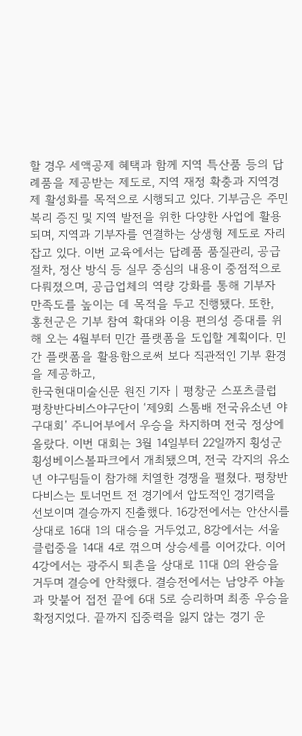할 경우 세액공제 혜택과 함께 지역 특산품 등의 답례품을 제공받는 제도로, 지역 재정 확충과 지역경제 활성화를 목적으로 시행되고 있다. 기부금은 주민 복리 증진 및 지역 발전을 위한 다양한 사업에 활용되며, 지역과 기부자를 연결하는 상생형 제도로 자리 잡고 있다. 이번 교육에서는 답례품 품질관리, 공급 절차, 정산 방식 등 실무 중심의 내용이 중점적으로 다뤄졌으며, 공급업체의 역량 강화를 통해 기부자 만족도를 높이는 데 목적을 두고 진행됐다. 또한, 홍천군은 기부 참여 확대와 이용 편의성 증대를 위해 오는 4월부터 민간 플랫폼을 도입할 계획이다. 민간 플랫폼을 활용함으로써 보다 직관적인 기부 환경을 제공하고,
한국현대미술신문 원진 기자 | 평창군 스포츠클럽 평창반다비스야구단이 ‘제9회 스톰배 전국유소년 야구대회’ 주니어부에서 우승을 차지하며 전국 정상에 올랐다. 이번 대회는 3월 14일부터 22일까지 횡성군 횡성베이스볼파크에서 개최됐으며, 전국 각지의 유소년 야구팀들이 참가해 치열한 경쟁을 펼쳤다. 평창반다비스는 토너먼트 전 경기에서 압도적인 경기력을 선보이며 결승까지 진출했다. 16강전에서는 안산시를 상대로 16대 1의 대승을 거두었고, 8강에서는 서울클럽중을 14대 4로 꺾으며 상승세를 이어갔다. 이어 4강에서는 광주시 퇴촌을 상대로 11대 0의 완승을 거두며 결승에 안착했다. 결승전에서는 남양주 야놀과 맞붙어 접전 끝에 6대 5로 승리하며 최종 우승을 확정지었다. 끝까지 집중력을 잃지 않는 경기 운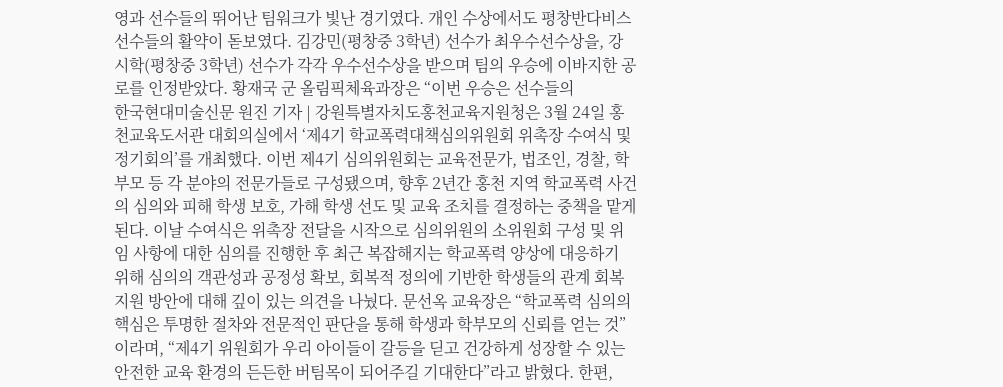영과 선수들의 뛰어난 팀워크가 빛난 경기였다. 개인 수상에서도 평창반다비스 선수들의 활약이 돋보였다. 김강민(평창중 3학년) 선수가 최우수선수상을, 강시학(평창중 3학년) 선수가 각각 우수선수상을 받으며 팀의 우승에 이바지한 공로를 인정받았다. 황재국 군 올림픽체육과장은 “이번 우승은 선수들의
한국현대미술신문 원진 기자 | 강원특별자치도홍천교육지원청은 3월 24일 홍천교육도서관 대회의실에서 ‘제4기 학교폭력대책심의위원회 위촉장 수여식 및 정기회의’를 개최했다. 이번 제4기 심의위원회는 교육전문가, 법조인, 경찰, 학부모 등 각 분야의 전문가들로 구성됐으며, 향후 2년간 홍천 지역 학교폭력 사건의 심의와 피해 학생 보호, 가해 학생 선도 및 교육 조치를 결정하는 중책을 맡게 된다. 이날 수여식은 위촉장 전달을 시작으로 심의위원의 소위원회 구성 및 위임 사항에 대한 심의를 진행한 후 최근 복잡해지는 학교폭력 양상에 대응하기 위해 심의의 객관성과 공정성 확보, 회복적 정의에 기반한 학생들의 관계 회복 지원 방안에 대해 깊이 있는 의견을 나눴다. 문선옥 교육장은 “학교폭력 심의의 핵심은 투명한 절차와 전문적인 판단을 통해 학생과 학부모의 신뢰를 얻는 것”이라며, “제4기 위원회가 우리 아이들이 갈등을 딛고 건강하게 성장할 수 있는 안전한 교육 환경의 든든한 버팀목이 되어주길 기대한다”라고 밝혔다. 한편,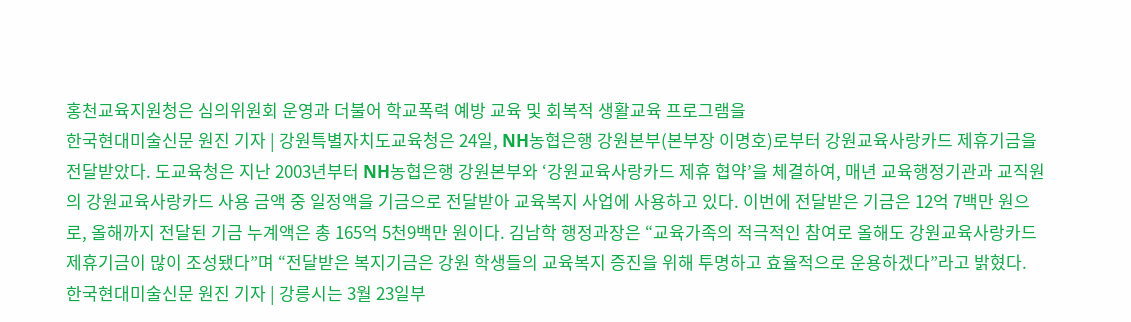홍천교육지원청은 심의위원회 운영과 더불어 학교폭력 예방 교육 및 회복적 생활교육 프로그램을
한국현대미술신문 원진 기자 | 강원특별자치도교육청은 24일, NH농협은행 강원본부(본부장 이명호)로부터 강원교육사랑카드 제휴기금을 전달받았다. 도교육청은 지난 2003년부터 NH농협은행 강원본부와 ‘강원교육사랑카드 제휴 협약’을 체결하여, 매년 교육행정기관과 교직원의 강원교육사랑카드 사용 금액 중 일정액을 기금으로 전달받아 교육복지 사업에 사용하고 있다. 이번에 전달받은 기금은 12억 7백만 원으로, 올해까지 전달된 기금 누계액은 총 165억 5천9백만 원이다. 김남학 행정과장은 “교육가족의 적극적인 참여로 올해도 강원교육사랑카드 제휴기금이 많이 조성됐다”며 “전달받은 복지기금은 강원 학생들의 교육복지 증진을 위해 투명하고 효율적으로 운용하겠다”라고 밝혔다.
한국현대미술신문 원진 기자 | 강릉시는 3월 23일부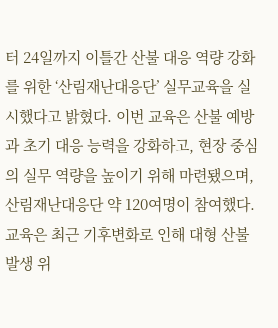터 24일까지 이틀간 산불 대응 역량 강화를 위한 ‘산림재난대응단’ 실무교육을 실시했다고 밝혔다. 이번 교육은 산불 예방과 초기 대응 능력을 강화하고, 현장 중심의 실무 역량을 높이기 위해 마련됐으며, 산림재난대응단 약 120여명이 참여했다. 교육은 최근 기후변화로 인해 대형 산불 발생 위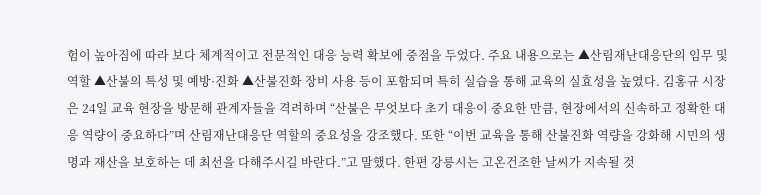험이 높아짐에 따라 보다 체계적이고 전문적인 대응 능력 확보에 중점을 두었다. 주요 내용으로는 ▲산림재난대응단의 임무 및 역할 ▲산불의 특성 및 예방·진화 ▲산불진화 장비 사용 등이 포함되며 특히 실습을 통해 교육의 실효성을 높였다. 김홍규 시장은 24일 교육 현장을 방문해 관계자들을 격려하며 “산불은 무엇보다 초기 대응이 중요한 만큼, 현장에서의 신속하고 정확한 대응 역량이 중요하다”며 산림재난대응단 역할의 중요성을 강조했다. 또한 “이번 교육을 통해 산불진화 역량을 강화해 시민의 생명과 재산을 보호하는 데 최선을 다해주시길 바란다.”고 말했다. 한편 강릉시는 고온건조한 날씨가 지속될 것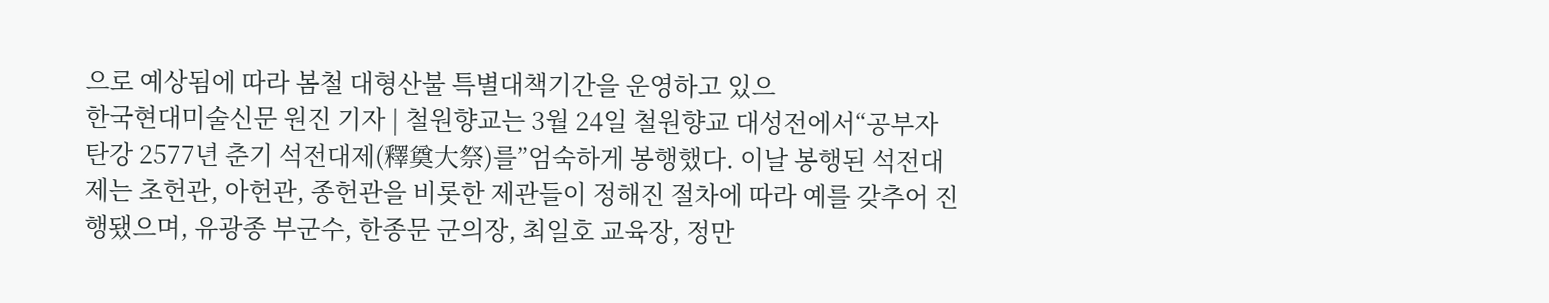으로 예상됨에 따라 봄철 대형산불 특별대책기간을 운영하고 있으
한국현대미술신문 원진 기자 | 철원향교는 3월 24일 철원향교 대성전에서“공부자 탄강 2577년 춘기 석전대제(釋奠大祭)를”엄숙하게 봉행했다. 이날 봉행된 석전대제는 초헌관, 아헌관, 종헌관을 비롯한 제관들이 정해진 절차에 따라 예를 갖추어 진행됐으며, 유광종 부군수, 한종문 군의장, 최일호 교육장, 정만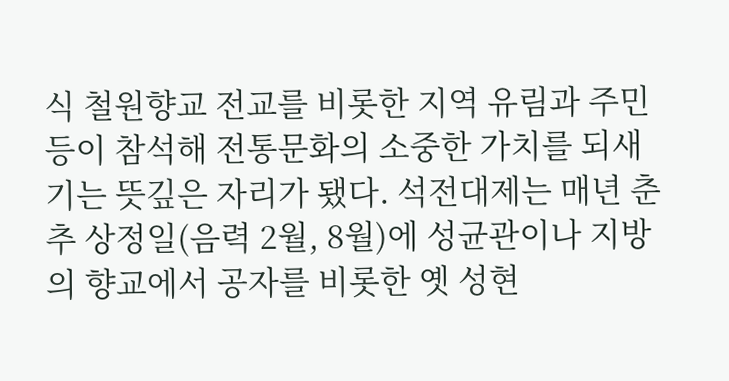식 철원향교 전교를 비롯한 지역 유림과 주민 등이 참석해 전통문화의 소중한 가치를 되새기는 뜻깊은 자리가 됐다. 석전대제는 매년 춘추 상정일(음력 2월, 8월)에 성균관이나 지방의 향교에서 공자를 비롯한 옛 성현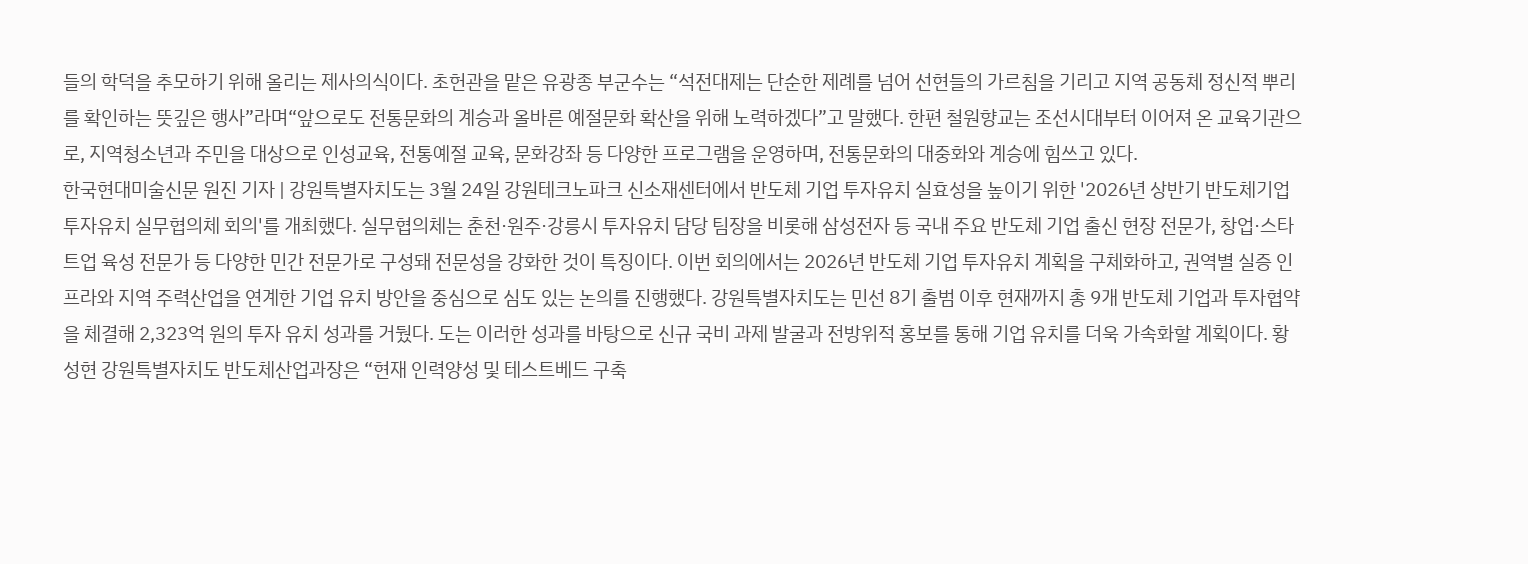들의 학덕을 추모하기 위해 올리는 제사의식이다. 초헌관을 맡은 유광종 부군수는 “석전대제는 단순한 제례를 넘어 선현들의 가르침을 기리고 지역 공동체 정신적 뿌리를 확인하는 뜻깊은 행사”라며“앞으로도 전통문화의 계승과 올바른 예절문화 확산을 위해 노력하겠다”고 말했다. 한편 철원향교는 조선시대부터 이어져 온 교육기관으로, 지역청소년과 주민을 대상으로 인성교육, 전통예절 교육, 문화강좌 등 다양한 프로그램을 운영하며, 전통문화의 대중화와 계승에 힘쓰고 있다.
한국현대미술신문 원진 기자 | 강원특별자치도는 3월 24일 강원테크노파크 신소재센터에서 반도체 기업 투자유치 실효성을 높이기 위한 '2026년 상반기 반도체기업 투자유치 실무협의체 회의'를 개최했다. 실무협의체는 춘천·원주·강릉시 투자유치 담당 팀장을 비롯해 삼성전자 등 국내 주요 반도체 기업 출신 현장 전문가, 창업·스타트업 육성 전문가 등 다양한 민간 전문가로 구성돼 전문성을 강화한 것이 특징이다. 이번 회의에서는 2026년 반도체 기업 투자유치 계획을 구체화하고, 권역별 실증 인프라와 지역 주력산업을 연계한 기업 유치 방안을 중심으로 심도 있는 논의를 진행했다. 강원특별자치도는 민선 8기 출범 이후 현재까지 총 9개 반도체 기업과 투자협약을 체결해 2,323억 원의 투자 유치 성과를 거뒀다. 도는 이러한 성과를 바탕으로 신규 국비 과제 발굴과 전방위적 홍보를 통해 기업 유치를 더욱 가속화할 계획이다. 황성현 강원특별자치도 반도체산업과장은 “현재 인력양성 및 테스트베드 구축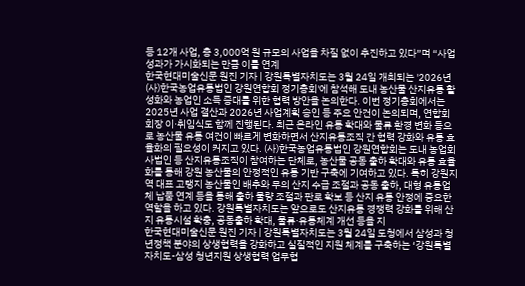등 12개 사업, 총 3,000억 원 규모의 사업을 차질 없이 추진하고 있다”며 “사업 성과가 가시화되는 만큼 이를 연계
한국현대미술신문 원진 기자 | 강원특별자치도는 3월 24일 개최되는 '2026년 (사)한국농업유통법인 강원연합회 정기총회'에 참석해 도내 농산물 산지유통 활성화와 농업인 소득 증대를 위한 협력 방안을 논의한다. 이번 정기총회에서는 2025년 사업 결산과 2026년 사업계획 승인 등 주요 안건이 논의되며, 연합회 회장 이·취임식도 함께 진행된다. 최근 온라인 유통 확대와 물류 환경 변화 등으로 농산물 유통 여건이 빠르게 변화하면서 산지유통조직 간 협력 강화와 유통 효율화의 필요성이 커지고 있다. (사)한국농업유통법인 강원연합회는 도내 농업회사법인 등 산지유통조직이 참여하는 단체로, 농산물 공동 출하 확대와 유통 효율화를 통해 강원 농산물의 안정적인 유통 기반 구축에 기여하고 있다. 특히 강원지역 대표 고랭지 농산물인 배추와 무의 산지 수급 조절과 공동 출하, 대형 유통업체 납품 연계 등을 통해 출하 물량 조절과 판로 확보 등 산지 유통 안정에 중요한 역할을 하고 있다. 강원특별자치도는 앞으로도 산지유통 경쟁력 강화를 위해 산지 유통시설 확충, 공동출하 확대, 물류·유통체계 개선 등을 지
한국현대미술신문 원진 기자 | 강원특별자치도는 3월 24일 도청에서 삼성과 청년정책 분야의 상생협력을 강화하고 실질적인 지원 체계를 구축하는 ‘강원특별자치도-삼성 청년지원 상생협력 업무협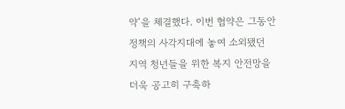약’을 체결했다. 이번 협약은 그동안 정책의 사각지대에 놓여 소외됐던 지역 청년들을 위한 복지 안전망을 더욱 공고히 구축하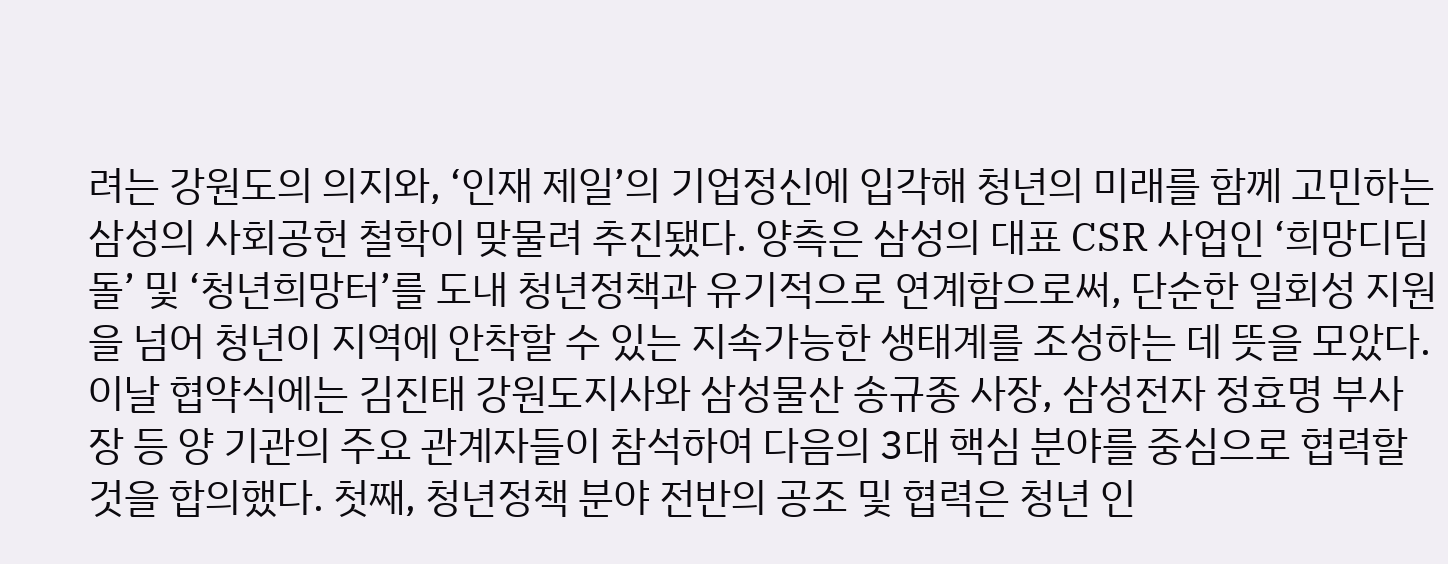려는 강원도의 의지와, ‘인재 제일’의 기업정신에 입각해 청년의 미래를 함께 고민하는 삼성의 사회공헌 철학이 맞물려 추진됐다. 양측은 삼성의 대표 CSR 사업인 ‘희망디딤돌’ 및 ‘청년희망터’를 도내 청년정책과 유기적으로 연계함으로써, 단순한 일회성 지원을 넘어 청년이 지역에 안착할 수 있는 지속가능한 생태계를 조성하는 데 뜻을 모았다. 이날 협약식에는 김진태 강원도지사와 삼성물산 송규종 사장, 삼성전자 정효명 부사장 등 양 기관의 주요 관계자들이 참석하여 다음의 3대 핵심 분야를 중심으로 협력할 것을 합의했다. 첫째, 청년정책 분야 전반의 공조 및 협력은 청년 인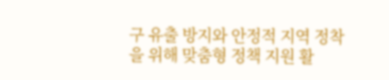구 유출 방지와 안정적 지역 정착을 위해 맞춤형 정책 지원 활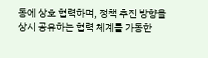동에 상호 협력하며, 정책 추진 방향을 상시 공유하는 협력 체계를 가동한